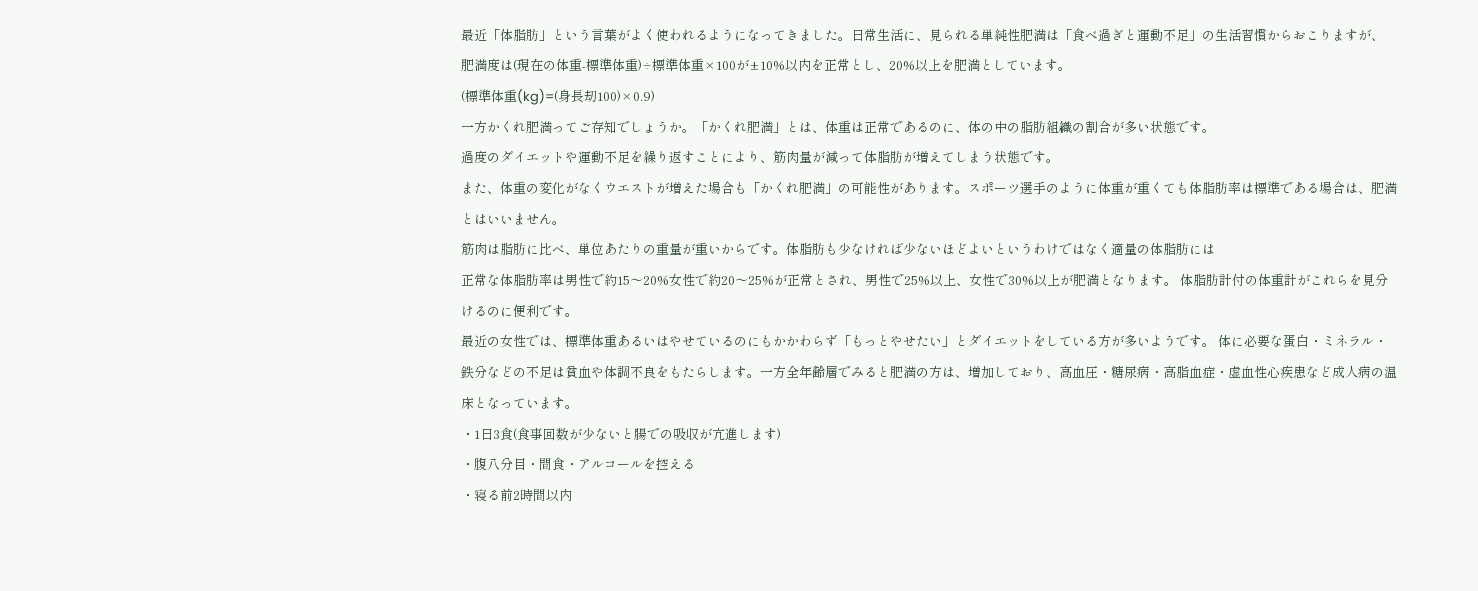最近「体脂肪」という言葉がよく使われるようになってきました。日常生活に、見られる単純性肥満は「食べ過ぎと運動不足」の生活習慣からおこりますが、
肥満度は(現在の体重-標準体重)÷標準体重×100が±10%以内を正常とし、20%以上を肥満としています。
(標準体重(kg)=(身長刧100)×0.9)
一方かくれ肥満ってご存知でしょうか。「かくれ肥満」とは、体重は正常であるのに、体の中の脂肪組織の割合が多い状態です。
過度のダイエットや運動不足を繰り返すことにより、筋肉量が減って体脂肪が増えてしまう状態です。
また、体重の変化がなくウエストが増えた場合も「かくれ肥満」の可能性があります。スポーツ選手のように体重が重くても体脂肪率は標準である場合は、肥満とはいいません。
筋肉は脂肪に比べ、単位あたりの重量が重いからです。体脂肪も少なければ少ないほどよいというわけではなく適量の体脂肪には
正常な体脂肪率は男性で約15〜20%女性で約20〜25%が正常とされ、男性で25%以上、女性で30%以上が肥満となります。 体脂肪計付の体重計がこれらを見分けるのに便利です。
最近の女性では、標準体重あるいはやせているのにもかかわらず「もっとやせたい」とダイエットをしている方が多いようです。 体に必要な蛋白・ミネラル・鉄分などの不足は貧血や体調不良をもたらします。一方全年齢層でみると肥満の方は、増加しており、高血圧・糖尿病・高脂血症・虚血性心疾患など成人病の温床となっています。
・1日3食(食事回数が少ないと腸での吸収が亢進します)
・腹八分目・間食・アルコールを控える
・寝る前2時間以内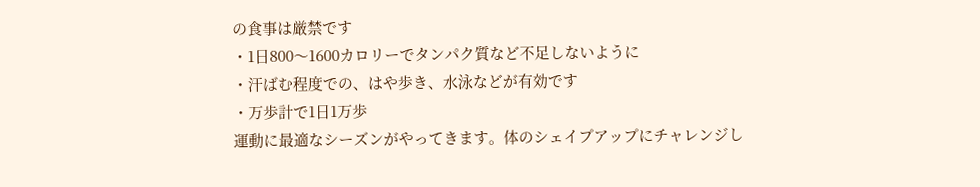の食事は厳禁です
・1日800〜1600カロリーでタンパク質など不足しないように
・汗ばむ程度での、はや歩き、水泳などが有効です
・万歩計で1日1万歩
運動に最適なシーズンがやってきます。体のシェイプアップにチャレンジし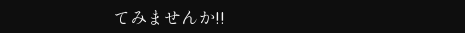てみませんか!!